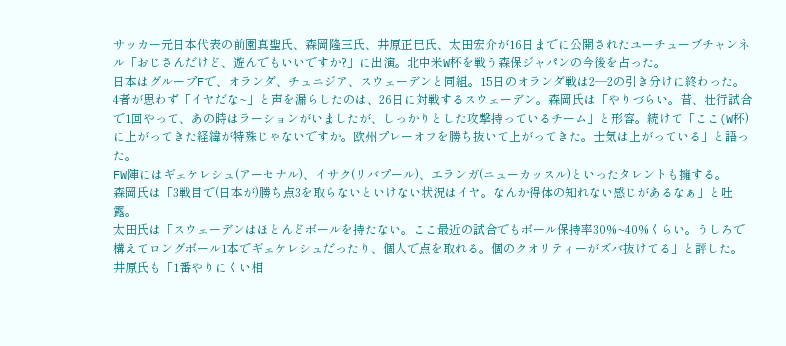サッカー元日本代表の前園真聖氏、森岡隆三氏、井原正巳氏、太田宏介が16日までに公開されたユーチューブチャンネル「おじさんだけど、遊んでもいいですか?」に出演。北中米W杯を戦う森保ジャパンの今後を占った。
日本はグループFで、オランダ、チュニジア、スウェーデンと同組。15日のオランダ戦は2―2の引き分けに終わった。
4者が思わず「イヤだな~」と声を漏らしたのは、26日に対戦するスウェーデン。森岡氏は「やりづらい。昔、壮行試合で1回やって、あの時はラーションがいましたが、しっかりとした攻撃持っているチーム」と形容。続けて「ここ(W杯)に上がってきた経緯が特殊じゃないですか。欧州プレーオフを勝ち抜いて上がってきた。士気は上がっている」と語った。
FW陣にはギェケレシュ(アーセナル)、イサク(リバプール)、エランガ(ニューカッスル)といったタレントも擁する。
森岡氏は「3戦目で(日本が)勝ち点3を取らないといけない状況はイヤ。なんか得体の知れない感じがあるなぁ」と吐露。
太田氏は「スウェーデンはほとんどボールを持たない。ここ最近の試合でもボール保持率30%~40%くらい。うしろで構えてロングボール1本でギェケレシュだったり、個人で点を取れる。個のクオリティーがズバ抜けてる」と評した。
井原氏も「1番やりにくい相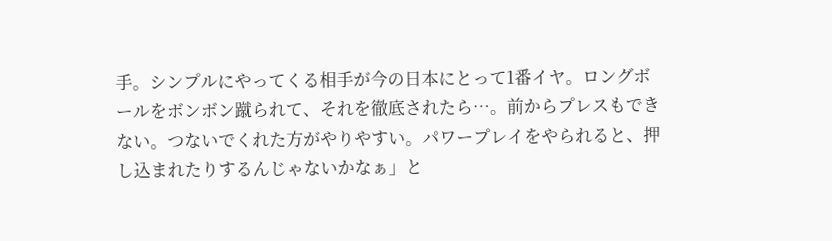手。シンプルにやってくる相手が今の日本にとって1番イヤ。ロングボールをボンボン蹴られて、それを徹底されたら…。前からプレスもできない。つないでくれた方がやりやすい。パワープレイをやられると、押し込まれたりするんじゃないかなぁ」と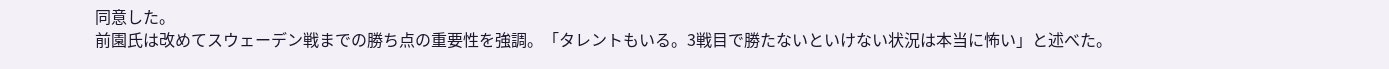同意した。
前園氏は改めてスウェーデン戦までの勝ち点の重要性を強調。「タレントもいる。3戦目で勝たないといけない状況は本当に怖い」と述べた。